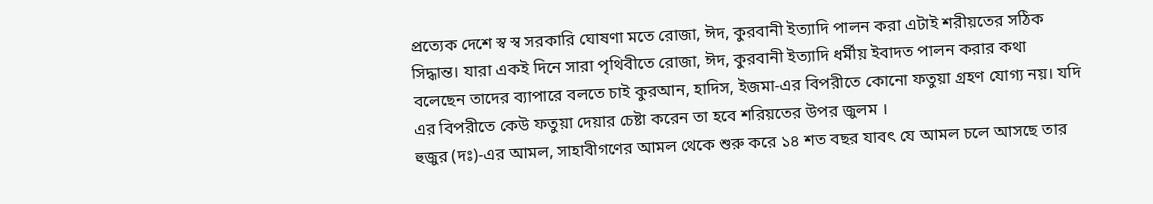প্রত্যেক দেশে স্ব স্ব সরকারি ঘোষণা মতে রোজা, ঈদ, কুরবানী ইত্যাদি পালন করা এটাই শরীয়তের সঠিক সিদ্ধান্ত। যারা একই দিনে সারা পৃথিবীতে রোজা, ঈদ, কুরবানী ইত্যাদি ধর্মীয় ইবাদত পালন করার কথা বলেছেন তাদের ব্যাপারে বলতে চাই কুরআন, হাদিস, ইজমা-এর বিপরীতে কোনো ফতুয়া গ্রহণ যোগ্য নয়। যদি এর বিপরীতে কেউ ফতুয়া দেয়ার চেষ্টা করেন তা হবে শরিয়তের উপর জুলম ।
হুজুর (দঃ)-এর আমল, সাহাবীগণের আমল থেকে শুরু করে ১৪ শত বছর যাবৎ যে আমল চলে আসছে তার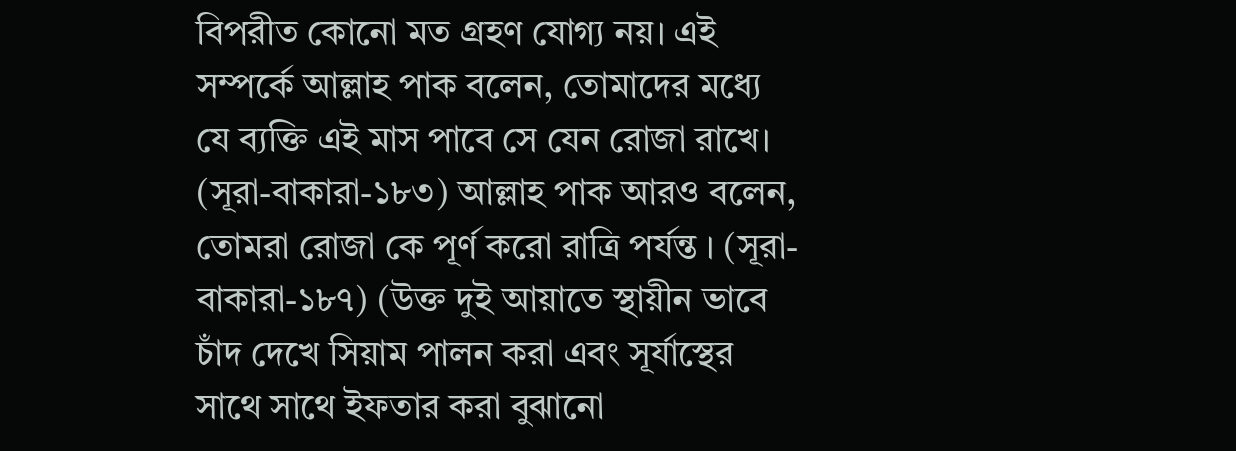বিপরীত কোনো মত গ্রহণ যোগ্য নয়। এই সম্পর্কে আল্লাহ পাক বলেন, তোমাদের মধ্যে যে ব্যক্তি এই মাস পাবে সে যেন রোজা রাখে। (সূরা-বাকারা-১৮৩) আল্লাহ পাক আরও বলেন, তোমরা রোজা কে পূর্ণ করো রাত্রি পর্যন্ত । (সূরা-বাকারা-১৮৭) (উক্ত দুই আয়াতে স্থায়ীন ভাবে চাঁদ দেখে সিয়াম পালন করা এবং সূর্যাস্থের সাথে সাথে ইফতার করা বুঝানো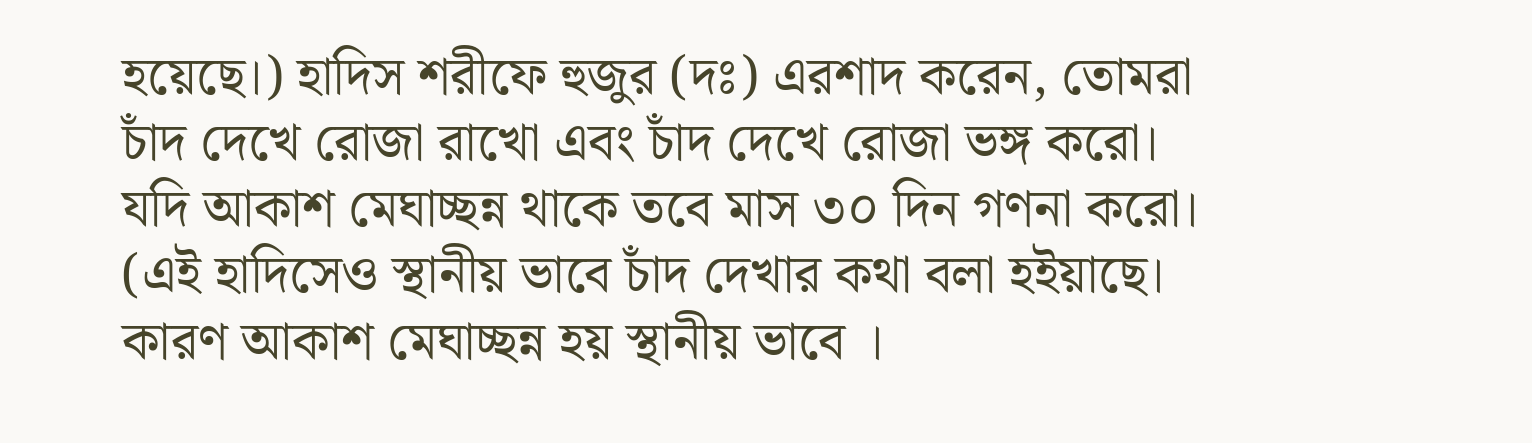হয়েছে।) হাদিস শরীফে হুজুর (দঃ) এরশাদ করেন, তোমরা চাঁদ দেখে রোজা রাখো এবং চাঁদ দেখে রোজা ভঙ্গ করো। যদি আকাশ মেঘাচ্ছন্ন থাকে তবে মাস ৩০ দিন গণনা করো। (এই হাদিসেও স্থানীয় ভাবে চাঁদ দেখার কথা বলা হইয়াছে। কারণ আকাশ মেঘাচ্ছন্ন হয় স্থানীয় ভাবে ।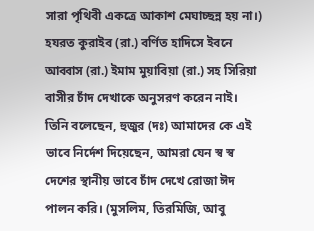সারা পৃথিবী একত্রে আকাশ মেঘাচ্ছন্ন হয় না।)
হযরত কুরাইব (রা.) বর্ণিত হাদিসে ইবনে আব্বাস (রা.) ইমাম মুয়াবিয়া (রা.) সহ সিরিয়া বাসীর চাঁদ দেখাকে অনুসরণ করেন নাই। তিনি বলেছেন, হুজুর (দঃ) আমাদের কে এই ভাবে নির্দেশ দিয়েছেন, আমরা যেন স্ব স্ব দেশের স্থানীয় ভাবে চাঁদ দেখে রোজা ঈদ পালন করি। (মুসলিম, তিরমিজি, আবু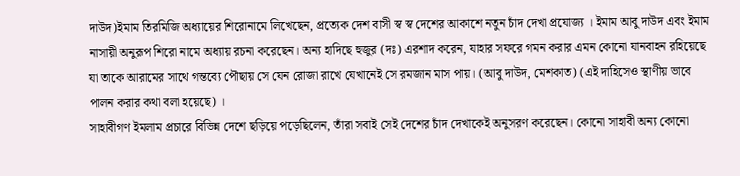দাউদ)ইমাম তিরমিজি অধ্যায়ের শিরোনামে লিখেছেন, প্রত্যেক দেশ বাসী স্ব স্ব দেশের আকাশে নতুন চাঁদ দেখা প্রযোজ্য । ইমাম আবু দাউদ এবং ইমাম নাসায়ী অনুরূপ শিরো নামে অধ্যায় রচনা করেছেন। অন্য হাদিছে হুজুর (দঃ) এরশাদ করেন, যাহার সফরে গমন করার এমন কোনো যানবাহন রহিয়েছে যা তাকে আরামের সাথে গন্তব্যে পৌছায় সে যেন রোজা রাখে যেখানেই সে রমজান মাস পায়। (আবু দাউদ, মেশকাত) (এই দাহিসেও স্থাণীয় ভাবে পালন করার কথা বলা হয়েছে) ।
সাহাবীগণ ইমলাম প্রচারে বিভিন্ন দেশে ছড়িয়ে পড়েছিলেন, তাঁরা সবাই সেই দেশের চাঁদ দেখাকেই অনুসরণ করেছেন। কোনো সাহাবী অন্য কোনো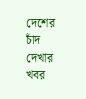দেশের চাঁদ দেখার খবর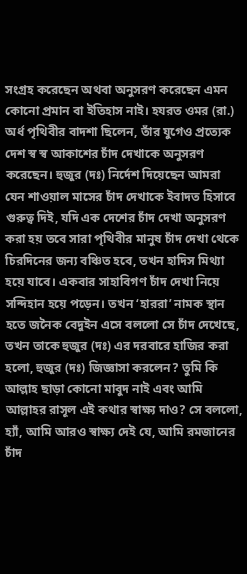সংগ্রহ করেছেন অথবা অনুসরণ করেছেন এমন কোনো প্রমান বা ইতিহাস নাই। হযরত ওমর (রা.) অর্ধ পৃথিবীর বাদশা ছিলেন, তাঁর যুগেও প্রত্যেক দেশ স্ব স্ব আকাশের চাঁদ দেখাকে অনুসরণ করেছেন। হুজুর (দঃ) নির্দেশ দিয়েছেন আমরা যেন শাওয়াল মাসের চাঁদ দেখাকে ইবাদত হিসাবে গুরুত্ব দিই, যদি এক দেশের চাঁদ দেখা অনুসরণ করা হয় তবে সারা পৃথিবীর মানুষ চাঁদ দেখা থেকে চিরদিনের জন্য বঞ্চিত হবে, তখন হাদিস মিথ্যা হয়ে যাবে। একবার সাহাবিগণ চাঁদ দেখা নিয়ে সন্দিহান হয়ে পড়েন। তখন ‘হাররা’ নামক স্থান হতে জনৈক বেদুইন এসে বললো সে চাঁদ দেখেছে, তখন তাকে হুজুর (দঃ) এর দরবারে হাজির করা হলো, হুজুর (দঃ) জিজ্ঞাসা করলেন? তুমি কি আল্লাহ ছাড়া কোনো মাবুদ নাই এবং আমি আল্লাহর রাসূল এই কথার স্বাক্ষ্য দাও? সে বললো, হ্যাঁ, আমি আরও স্বাক্ষ্য দেই যে, আমি রমজানের চাঁদ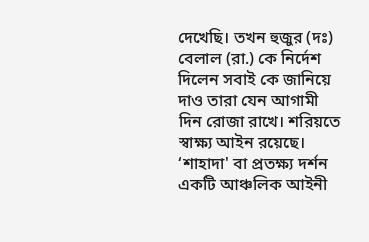দেখেছি। তখন হুজুর (দঃ) বেলাল (রা.) কে নির্দেশ দিলেন সবাই কে জানিয়ে দাও তারা যেন আগামী দিন রোজা রাখে। শরিয়তে স্বাক্ষ্য আইন রয়েছে। ‘শাহাদা' বা প্রতক্ষ্য দর্শন একটি আঞ্চলিক আইনী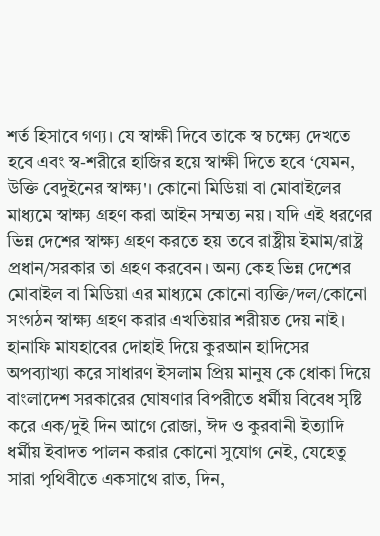শর্ত হিসাবে গণ্য। যে স্বাক্ষী দিবে তাকে স্ব চক্ষ্যে দেখতে হবে এবং স্ব-শরীরে হাজির হয়ে স্বাক্ষী দিতে হবে ‘যেমন, উক্তি বেদুইনের স্বাক্ষ্য'। কোনো মিডিয়া বা মোবাইলের মাধ্যমে স্বাক্ষ্য গ্রহণ করা আইন সম্মত্য নয়। যদি এই ধরণের ভিন্ন দেশের স্বাক্ষ্য গ্রহণ করতে হয় তবে রাষ্ট্রীয় ইমাম/রাষ্ট্র প্রধান/সরকার তা গ্রহণ করবেন। অন্য কেহ ভিন্ন দেশের মোবাইল বা মিডিয়া এর মাধ্যমে কোনো ব্যক্তি/দল/কোনো সংগঠন স্বাক্ষ্য গ্রহণ করার এখতিয়ার শরীয়ত দেয় নাই।
হানাফি মাযহাবের দোহাই দিয়ে কুরআন হাদিসের অপব্যাখ্যা করে সাধারণ ইসলাম প্রিয় মানুষ কে ধোকা দিয়ে বাংলাদেশ সরকারের ঘোষণার বিপরীতে ধর্মীয় বিবেধ সৃষ্টি করে এক/দুই দিন আগে রোজা, ঈদ ও কুরবানী ইত্যাদি ধর্মীয় ইবাদত পালন করার কোনো সুযোগ নেই, যেহেতু সারা পৃথিবীতে একসাথে রাত, দিন,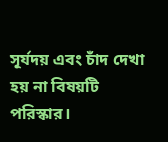সূর্যদয় এবং চাঁদ দেখা হয় না বিষয়টি পরিস্কার।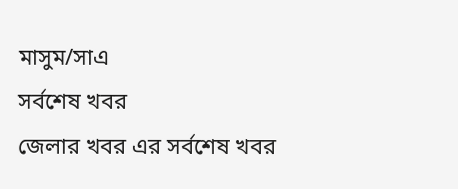মাসুম/সাএ
সর্বশেষ খবর
জেলার খবর এর সর্বশেষ খবর